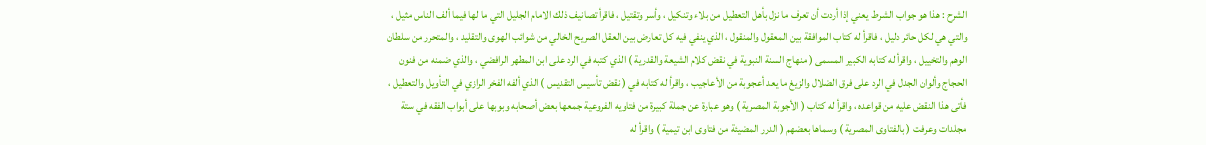الشرح : هذا هو جواب الشرط يعني إذا أردت أن تعرف ما نزل بأهل التعطيل من بلاء وتنكيل ، وأسر وتقتيل ، فاقرأ تصانيف ذلك الامام الجليل التي ما لها فيما ألف الناس مثيل ، والتي هي لكل حائر دليل ، فاقرأ له كتاب الموافقة بين المعقول والمنقول ، الذي ينفي فيه كل تعارض بين العقل الصريح الخالي من شوائب الهوى والتقليد ، والمتحرر من سلطان الوهم والتخييل ، واقرأ له كتابه الكبير المسمى ( منهاج السنة النبوية في نقض كلام الشيعة والقدرية ) الذي كتبه في الرد على ابن المطهر الرافضي ، والذي ضمنه من فنون الحجاج وألوان الجدل في الرد على فرق الضلال والزيغ ما يعد أعجوبة من الأعاجيب ، واقرأ له كتابه في ( نقض تأسيس التقديس ) الذي ألفه الفخر الرازي في التأويل والتعطيل ، فأتى هذا النقض عليه من قواعده ، واقرأ له كتاب ( الأجوبة المصرية ) وهو عبارة عن جملة كبيرة من فتاويه الفروعية جمعها بعض أصحابه وبوبها على أبواب الفقه في ستة مجلدات وعرفت ( بالفتاوى المصرية ) وسماها بعضهم ( الدرر المضيئة من فتاوى ابن تيمية ) واقرأ له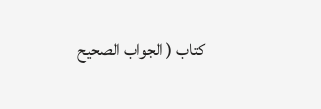كتاب ( الجواب الصحيح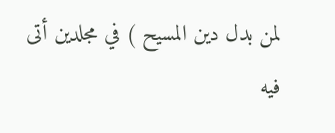لمن بدل دين المسيح ) في مجلدين أتى فيه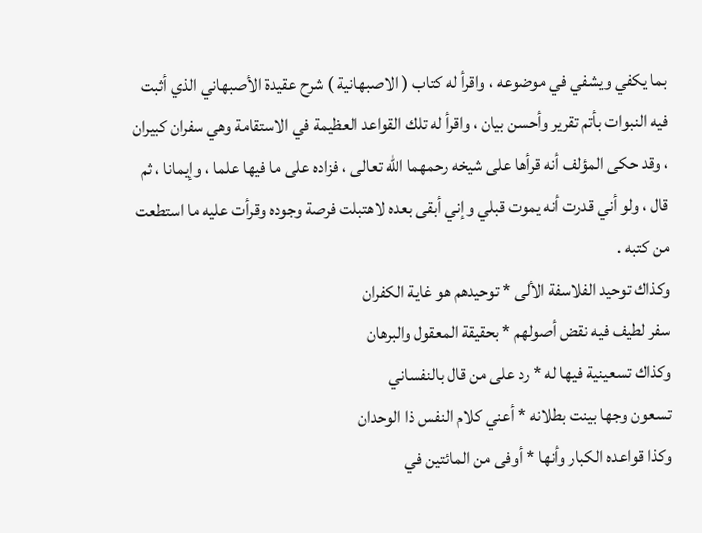بما يكفي ويشفي في موضوعه ، واقرأ له كتاب ( الاصبهانية ) شرح عقيدة الأصبهاني الذي أثبت فيه النبوات بأتم تقرير وأحسن بيان ، واقرأ له تلك القواعد العظيمة في الاستقامة وهي سفران كبيران ، وقد حكى المؤلف أنه قرأها على شيخه رحمهما اللّه تعالى ، فزاده على ما فيها علما ، وإيمانا ، ثم قال ، ولو أني قدرت أنه يموت قبلي وإني أبقى بعده لاهتبلت فرصة وجوده وقرأت عليه ما استطعت من كتبه .
وكذاك توحيد الفلاسفة الألى * توحيدهم هو غاية الكفران
سفر لطيف فيه نقض أصولهم * بحقيقة المعقول والبرهان
وكذاك تسعينية فيها له * رد على من قال بالنفساني
تسعون وجها بينت بطلانه * أعني كلام النفس ذا الوحدان
وكذا قواعده الكبار وأنها * أوفى من المائتين في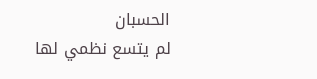الحسبان
لم يتسع نظمي لها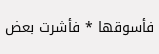فأسوقها * فأشرت بعض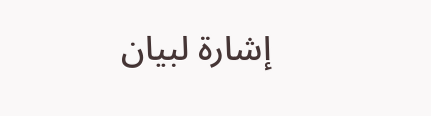إشارة لبيان